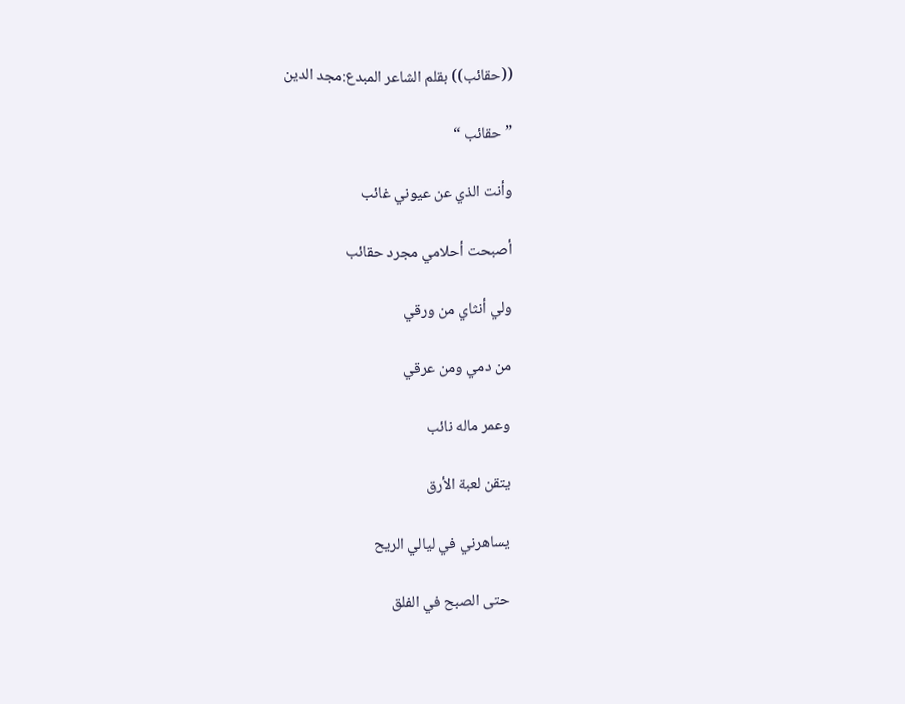((حقائب)) بقلم الشاعر المبدع:مجد الدين

” حقائب “

وأنت الذي عن عيوني غائب

أصبحت أحلامي مجرد حقائب

ولي أنثاي من ورقي

من دمي ومن عرقي

وعمر ماله نائب

يتقن لعبة الأرق

يساهرني في ليالي الريح

حتى الصبح في الفلق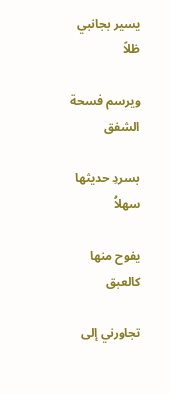يسير بجانبي ظلاً

ويرسم فسحة الشفق

بسردِ حديثها سهلاُ

يفوح منها كالعبق

تجاورني إلى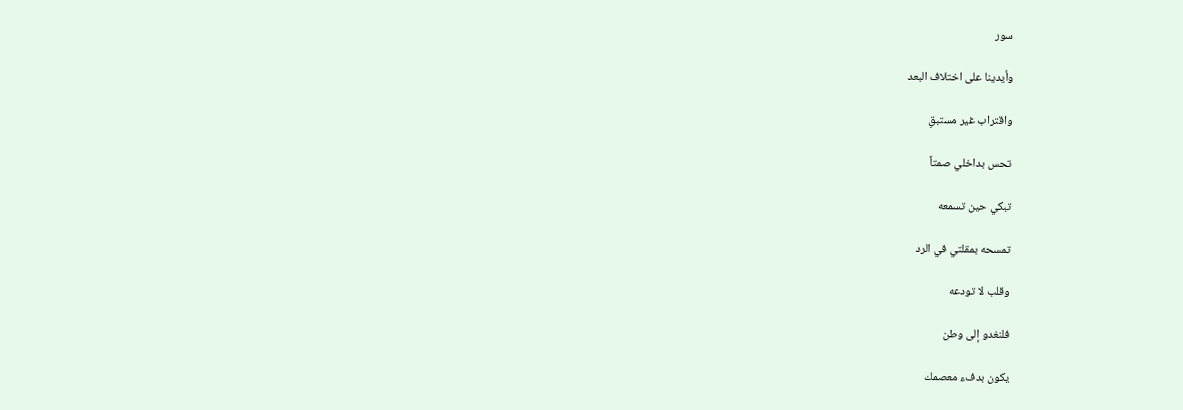سور

وأيدينا على اختلاف البعد

واقتراب غير مستبقِ

تحس بداخلي صمتاً

تبكي حين تسمعه

تمسحه بمقلتي في الرد

وقلب لا تودعه

فلنغدو إلى وطن

يكون بدفء معصمك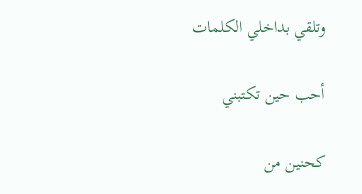وتلقي بداخلي الكلمات

أحب حين تكتبني

كحنين من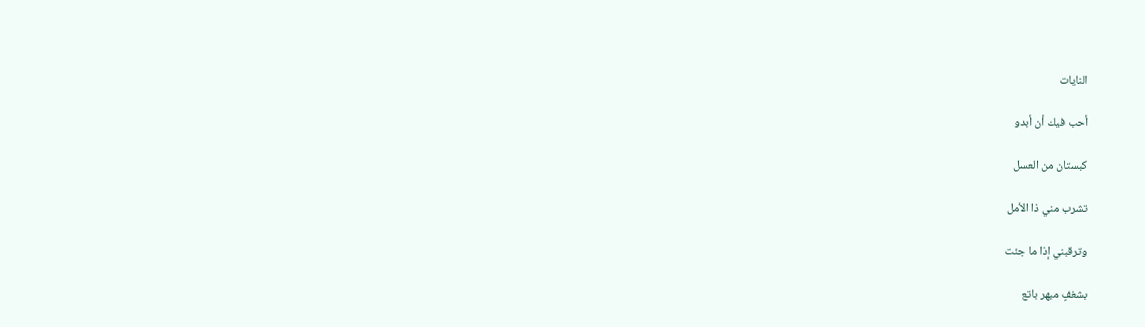النايات

أحب فيك أن أبدو

كبستان من العسل

تشرب مني ذا الأمل

وترقبني إذا ما جئت

بشغفٍ مبهر باتع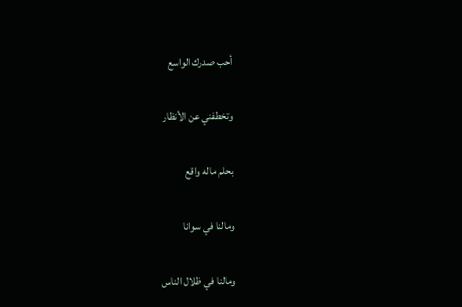أحب صدرك الواسع

وتخطفني عن الأنظار

بحلم ماله واقع

ومالنا في سوانا

ومالنا في ظلال الناس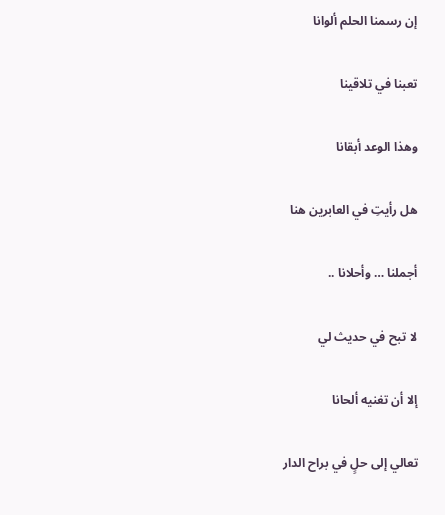إن رسمنا الحلم ألوانا

تعبنا في تلاقينا

وهذا الوعد أبقانا

هل رأيتِ في العابرين هنا

أجملنا … وأحلانا ..

لا تبح في حديث لي

إلا أن تغنيه ألحانا

تعالي إلى حلٍ في براح الدار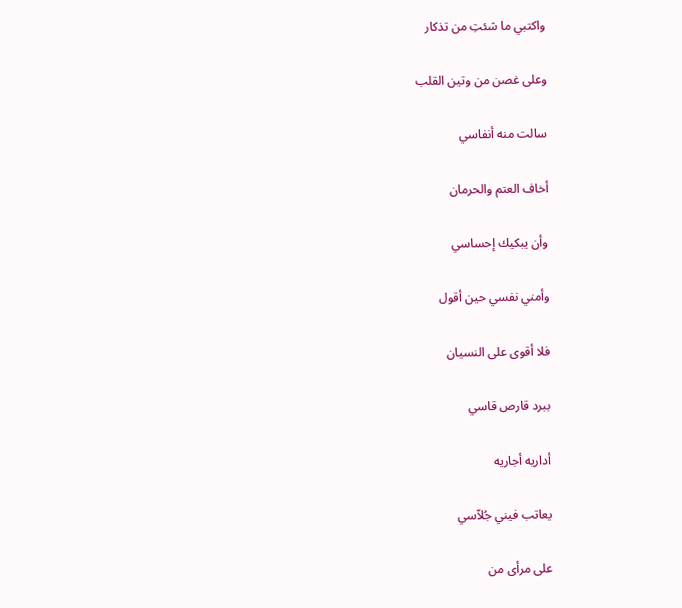واكتبي ما شئتِ من تذكار

وعلى غصن من وتين القلب

سالت منه أنفاسي

أخاف العتم والحرمان

وأن يبكيك إحساسي

وأمني نفسي حين أقول

فلا أقوى على النسيان

ببرد قارص قاسي

أداريه أجاريه

يعاتب فيني جُلاّسي

على مرأى من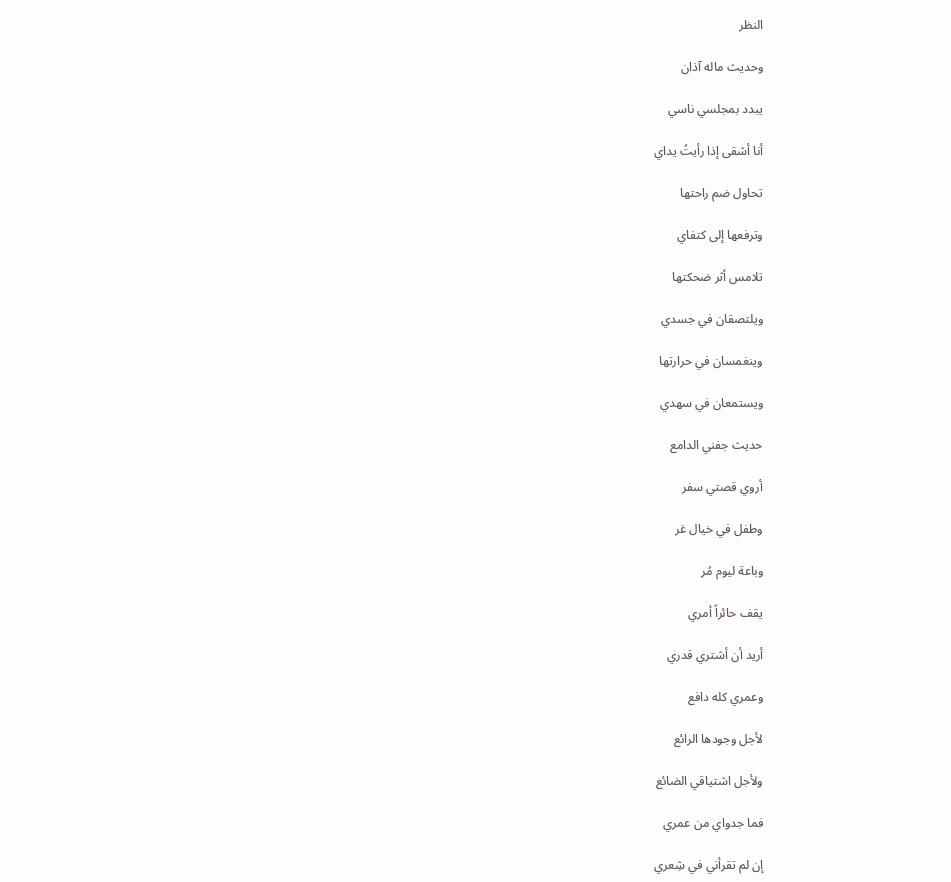النظر

وحديث ماله آذان

يبدد بمجلسي ناسي

أنا أشقى إذا رأيتُ يداي

تحاول ضم راحتها

وترفعها إلى كتفاي

تلامس أثر ضحكتها

ويلتصقان في جسدي

وينغمسان في حرارتها

ويستمعان في سهدي

حديث جفني الدامع

أروي قصتي سفر

وطفل في خيال غر

وباعة ليوم مُر

يقف حائراً أمري

أريد أن أشتري قدري

وعمري كله دافع

لأجل وجودها الرائع

ولأجل اشتياقي الضائع

فما جدواي من عمري

إن لم تقرأني في شِعري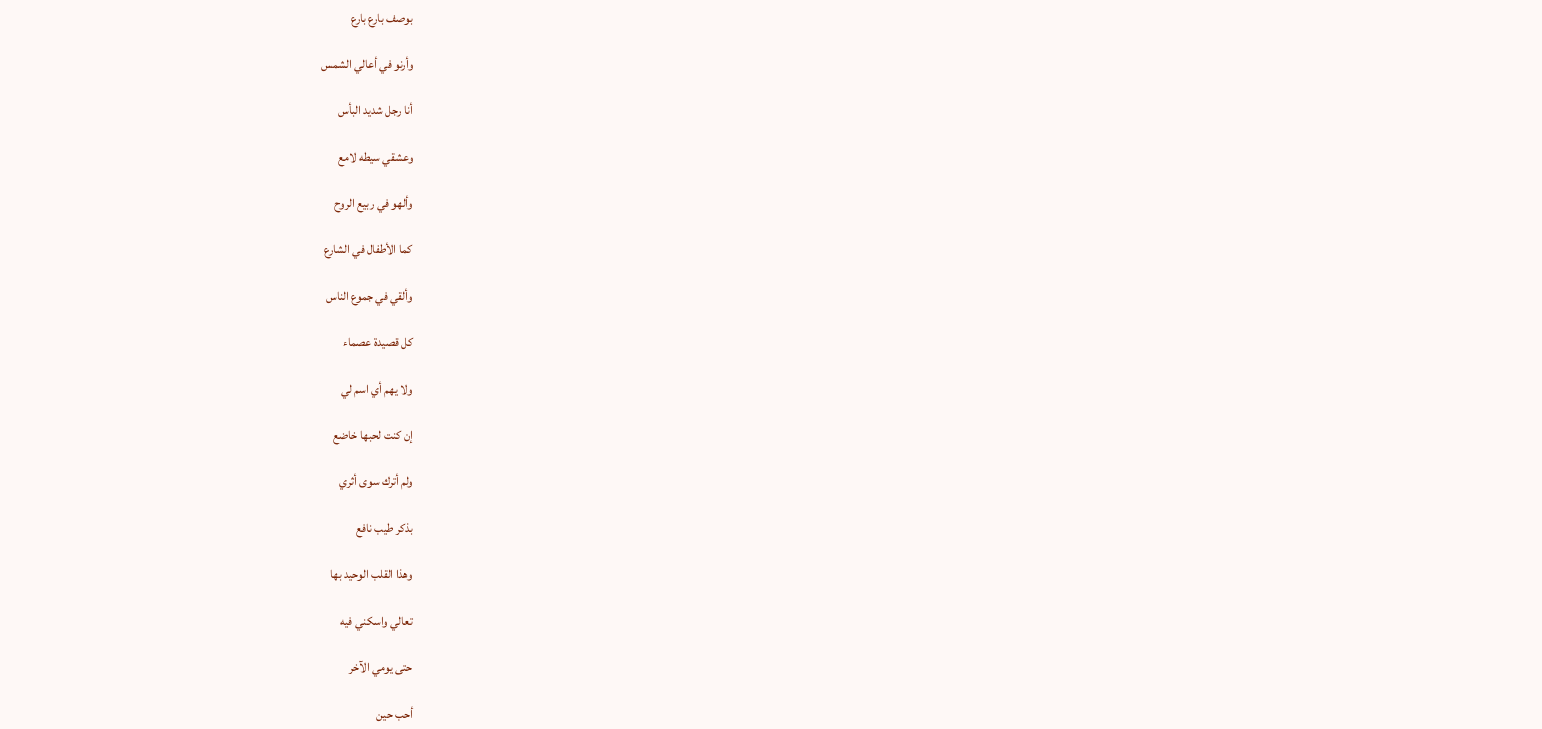بوصف بارع بارع

وأرنو في أعالي الشمس

أنا رجل شديد البأس

وعشقي سيطه لامع

وألهو في ربيع الروح

كما الأطفال في الشارع

وألقي في جموع الناس

كل قصيدة عصماء

ولا يهم أي اسم لي

إن كنت لحبها خاضع

ولم أترك سوى أثري

بذكر طيب نافع

وهذا القلب الوحيد بها

تعالي واسكني فيه

حتى يومي الآخر

أحب حين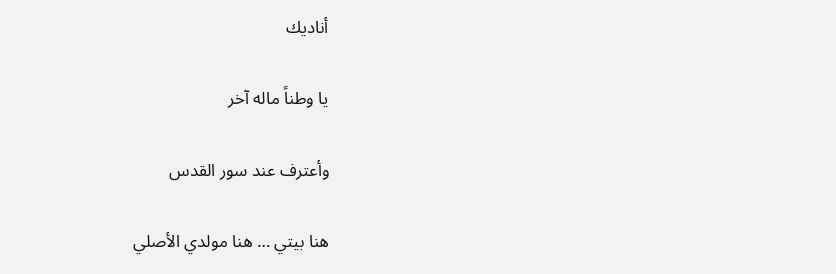أناديك

يا وطناً ماله آخر

وأعترف عند سور القدس

هنا بيتي … هنا مولدي الأصلي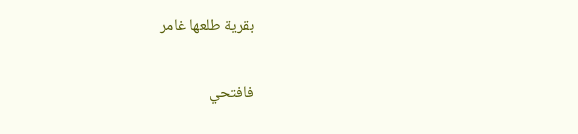بقرية طلعها غامر

فافتحي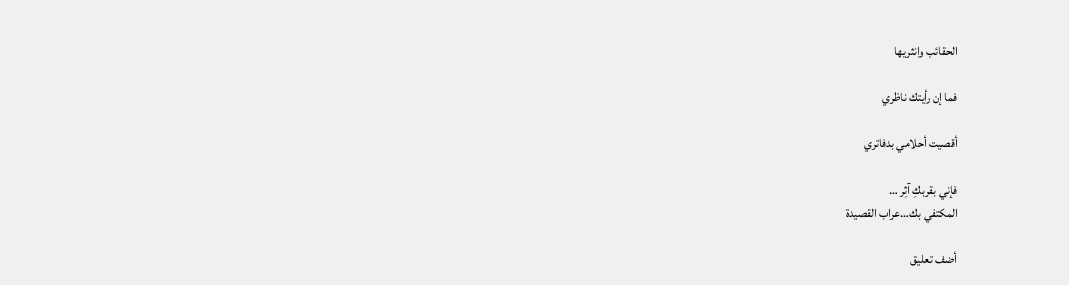الحقائب وانثريها

فما إن رأيتك ناظري

أقصيت أحلامي بدفاتري

فإني بقربكِ آثِر …
المكتفي بك…عراب القصيدة

أضف تعليق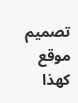تصميم موقع كهذا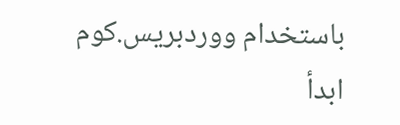باستخدام ووردبريس.كوم
ابدأ